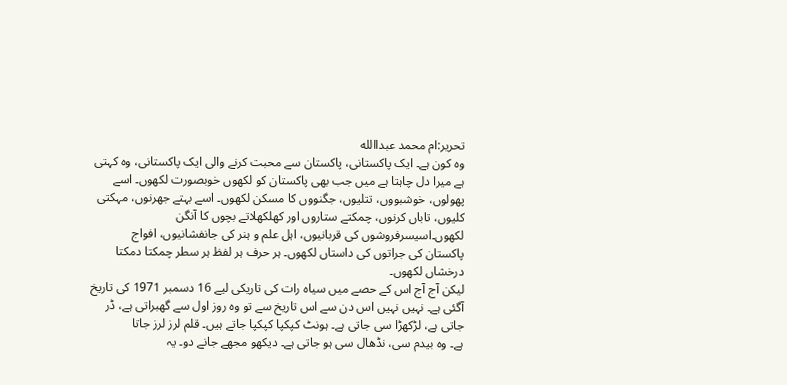تحریر:ام محمد عبداالله
وہ کون ہے۔ ایک پاکستانی، پاکستان سے محبت کرنے والی ایک پاکستانی، وہ کہتی
ہے میرا دل چاہتا ہے میں جب بھی پاکستان کو لکھوں خوبصورت لکھوں۔ اسے
پھولوں، خوشبووں، تتلیوں، جگنووں کا مسکن لکھوں۔ اسے بہتے جھرنوں، مہکتی
کلیوں، تاباں کرنوں، چمکتے ستاروں اور کھلکھلاتے بچوں کا آنگن
لکھوں۔اسیسرفروشوں کی قربانیوں، اہل علم و ہنر کی جانفشانیوں، افواج
پاکستان کی جراتوں کی داستاں لکھوں۔ ہر حرف ہر لفظ ہر سطر چمکتا دمکتا
درخشاں لکھوں۔
لیکن آج آج اس کے حصے میں سیاہ رات کی تاریکی لیے 16 دسمبر 1971 کی تاریخ
آگئی ہے۔ نہیں نہیں اس دن سے اس تاریخ سے تو وہ روز اول سے گھبراتی ہے، ڈر
جاتی ہے، لڑکھڑا سی جاتی ہے۔ ہونٹ کپکپا کپکپا جاتے ہیں۔ قلم لرز لرز جاتا
ہے۔ وہ بیدم سی، نڈھال سی ہو جاتی ہے۔ دیکھو مجھے جانے دو۔ یہ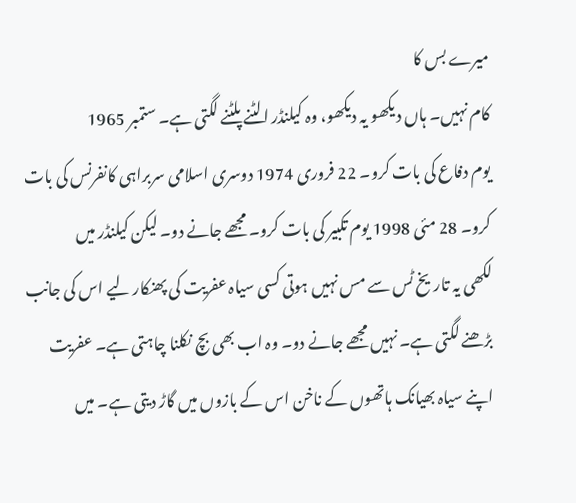میرے بس کا
کام نہیں۔ ہاں دیکھو یہ دیکھو، وہ کیلنڈر الٹنے پلٹنے لگتی ہے۔ ستمبر 1965
یوم دفاع کی بات کرو۔ 22 فروری 1974 دوسری اسلامی سربراہی کانفرنس کی بات
کرو۔ 28 مئی 1998 یوم تکبیر کی بات کرو۔ مجھے جانے دو۔ لیکن کیلنڈر میں
لکھی یہ تاریخ ٹس سے مس نہیں ہوتی کسی سیاہ عفریت کی پھنکار لیے اس کی جانب
بڑھنے لگتی ہے۔ نہیں مجھے جانے دو۔ وہ اب بھی بچ نکلنا چاہتی ہے۔ عفریت
اپنے سیاہ بھیانک ہاتھوں کے ناخن اس کے بازوں میں گاڑ دیتی ہے۔ میں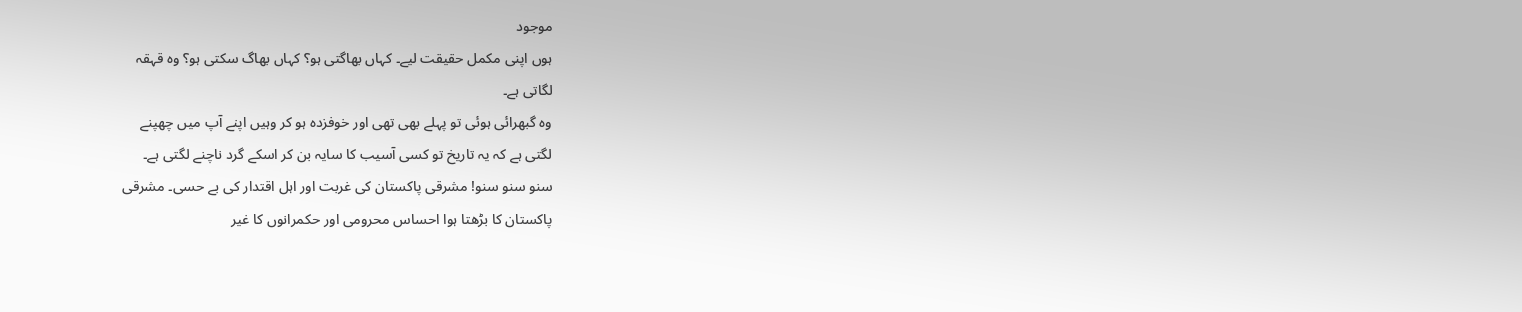موجود
ہوں اپنی مکمل حقیقت لیے۔ کہاں بھاگتی ہو؟ کہاں بھاگ سکتی ہو؟ وہ قہقہ
لگاتی ہے۔
وہ گبھرائی ہوئی تو پہلے بھی تھی اور خوفزدہ ہو کر وہیں اپنے آپ میں چھپنے
لگتی ہے کہ یہ تاریخ تو کسی آسیب کا سایہ بن کر اسکے گرد ناچنے لگتی ہے۔
سنو سنو سنو! مشرقی پاکستان کی غربت اور اہل اقتدار کی بے حسی۔ مشرقی
پاکستان کا بڑھتا ہوا احساس محرومی اور حکمرانوں کا غیر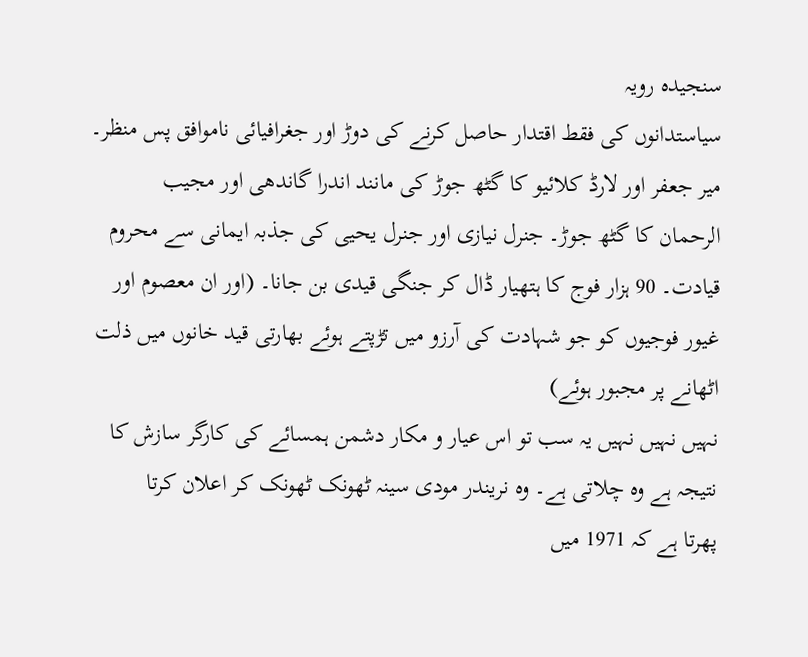سنجیدہ رویہ
سیاستدانوں کی فقط اقتدار حاصل کرنے کی دوڑ اور جغرافیائی ناموافق پس منظر۔
میر جعفر اور لارڈ کلائیو کا گٹھ جوڑ کی مانند اندرا گاندھی اور مجیب
الرحمان کا گٹھ جوڑ۔ جنرل نیازی اور جنرل یحیی کی جذبہ ایمانی سے محروم
قیادت۔ 90 ہزار فوج کا ہتھیار ڈال کر جنگی قیدی بن جانا۔ (اور ان معصوم اور
غیور فوجیوں کو جو شہادت کی آرزو میں تڑپتے ہوئے بھارتی قید خانوں میں ذلت
اٹھانے پر مجبور ہوئے)
نہیں نہیں نہیں یہ سب تو اس عیار و مکار دشمن ہمسائے کی کارگر سازش کا
نتیجہ ہے وہ چلاتی ہے۔ وہ نریندر مودی سینہ ٹھونک ٹھونک کر اعلان کرتا
پھرتا ہے کہ 1971 میں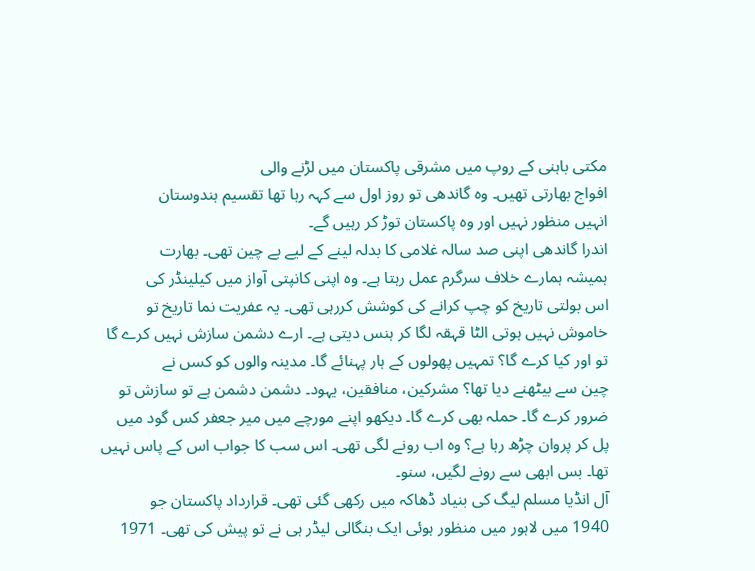مکتی باہنی کے روپ میں مشرقی پاکستان میں لڑنے والی
افواج بھارتی تھیں۔ وہ گاندھی تو روز اول سے کہہ رہا تھا تقسیم ہندوستان
انہیں منظور نہیں اور وہ پاکستان توڑ کر رہیں گے۔
اندرا گاندھی اپنی صد سالہ غلامی کا بدلہ لینے کے لیے بے چین تھی۔ بھارت
ہمیشہ ہمارے خلاف سرگرم عمل رہتا ہے۔ وہ اپنی کانپتی آواز میں کیلینڈر کی
اس بولتی تاریخ کو چپ کرانے کی کوشش کررہی تھی۔ یہ عفریت نما تاریخ تو
خاموش نہیں ہوتی الٹا قہقہ لگا کر ہنس دیتی ہے۔ ارے دشمن سازش نہیں کرے گا
تو اور کیا کرے گا؟ تمہیں پھولوں کے ہار پہنائے گا۔ مدینہ والوں کو کسں نے
چین سے بیٹھنے دیا تھا؟ مشرکین، منافقین، یہود۔ دشمن دشمن ہے تو سازش تو
ضرور کرے گا۔ حملہ بھی کرے گا۔ دیکھو اپنے مورچے میں میر جعفر کس گود میں
پل کر پروان چڑھ رہا ہے؟ وہ اب رونے لگی تھی۔ اس سب کا جواب اس کے پاس نہیں
تھا۔ بس ابھی سے رونے لگیں، سنو۔
آل انڈیا مسلم لیگ کی بنیاد ڈھاکہ میں رکھی گئی تھی۔ قرارداد پاکستان جو
1940 میں لاہور میں منظور ہوئی ایک بنگالی لیڈر ہی نے تو پیش کی تھی۔ 1971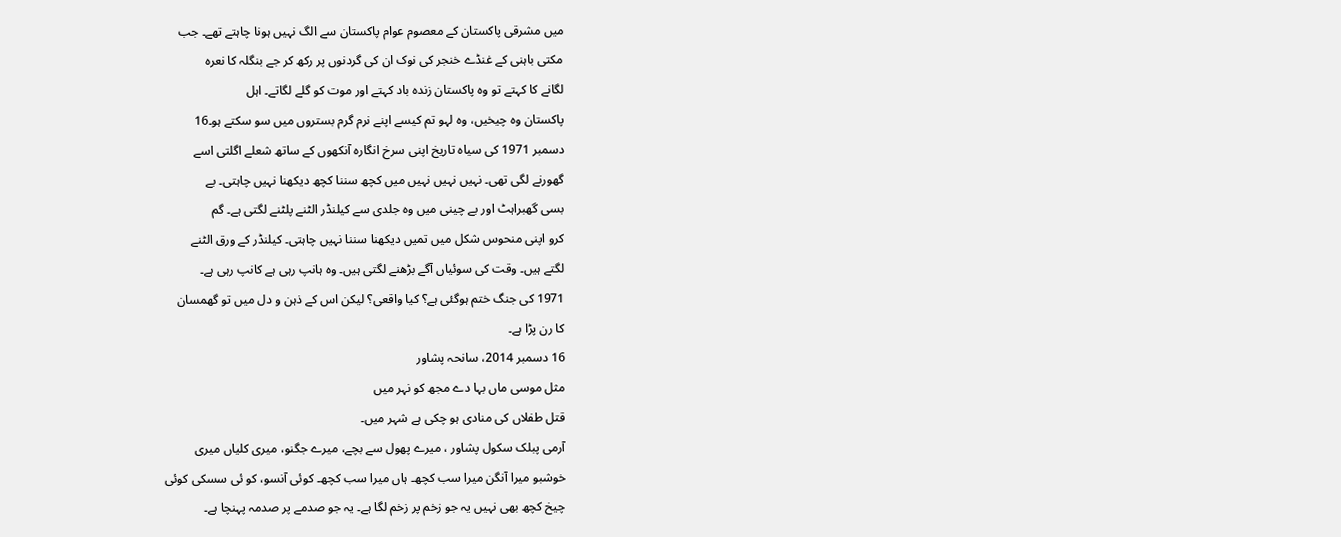میں مشرقی پاکستان کے معصوم عوام پاکستان سے الگ نہیں ہونا چاہتے تھے۔ جب
مکتی باہنی کے غنڈے خنجر کی نوک ان کی گردنوں پر رکھ کر جے بنگلہ کا نعرہ
لگانے کا کہتے تو وہ پاکستان زندہ باد کہتے اور موت کو گلے لگاتے۔ اہل
پاکستان وہ چیخیں، وہ لہو تم کیسے اپنے نرم گرم بستروں میں سو سکتے ہو۔16
دسمبر 1971 کی سیاہ تاریخ اپنی سرخ انگارہ آنکھوں کے ساتھ شعلے اگلتی اسے
گھورنے لگی تھی۔ نہیں نہیں نہیں میں کچھ سننا کچھ دیکھنا نہیں چاہتی۔ بے
بسی گھبراہٹ اور بے چینی میں وہ جلدی سے کیلنڈر الٹنے پلٹنے لگتی ہے۔ گم
کرو اپنی منحوس شکل میں تمیں دیکھنا سننا نہیں چاہتی۔ کیلنڈر کے ورق الٹنے
لگتے ہیں۔ وقت کی سوئیاں آگے بڑھنے لگتی ہیں۔ وہ ہانپ رہی ہے کانپ رہی ہے۔
1971 کی جنگ ختم ہوگئی ہے؟ کیا واقعی؟ لیکن اس کے ذہن و دل میں تو گھمسان
کا رن پڑا ہے۔
16 دسمبر 2014، سانحہ پشاور
مثل موسی ماں بہا دے مجھ کو نہر میں
قتل طفلاں کی منادی ہو چکی ہے شہر میں۔
آرمی پبلک سکول پشاور ، میرے پھول سے بچے، میرے جگنو، میری کلیاں میری
خوشبو میرا آنگن میرا سب کچھ۔ ہاں میرا سب کچھ۔ کوئی آنسو، کو ئی سسکی کوئی
چیخ کچھ بھی نہیں یہ جو زخم پر زخم لگا ہے۔ یہ جو صدمے پر صدمہ پہنچا ہے۔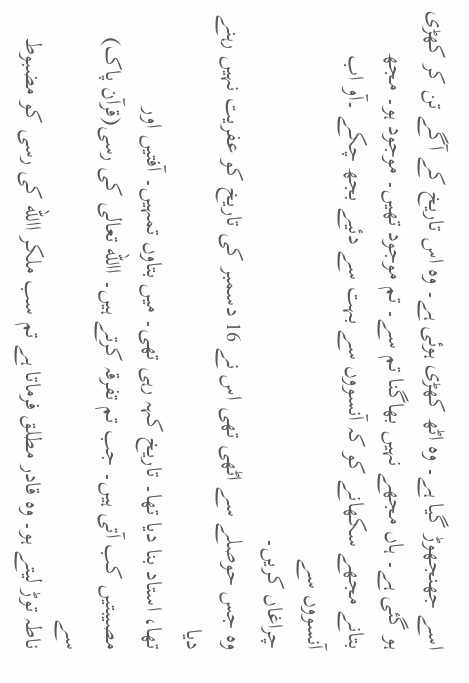اسے جھنجھوڑ گیا ہے۔ وہ اٹھ کھڑی ہوئی ہے۔ وہ اس تاریخ کے آگے تن کر کھڑی
ہو گئی ہے۔ ہاں مجھے نہیں بھاگنا تم سے۔ تم موجود تھیں۔ موجود ہو۔ مجھ
بتانے مجھے سکھانے کو کہ آنسووں سے بہت سے دئیے بجھ چکے ۔آو اب آنسووں سے
چراغاں کریں۔
وہ جس حوصلے سے اٹھی تھی اس نے 16 دسمبر کی تاریخ کو عفریت نہیں رہنے دیا
تھا، استاد بنا دیا تھا۔ تاریخ کہہ رہی تھی۔ میں بتاوں تمہیں۔ آفتیں اور
مصیبتیں کب آتی ہیں۔ جب تم تفرقہ کرتے ہیں۔ االله تعالی کی رسی(قرآن پاک) سے
ناطہ توڑ لیتے ہو۔ وہ قادر مطلق فرماتا ہے تم سب ملکر االله کی رسی کو مضبوط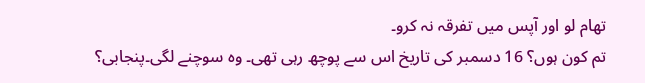تھام لو اور آپس میں تفرقہ نہ کرو۔
تم کون ہوں؟ 16 دسمبر کی تاریخ اس سے پوچھ رہی تھی۔ وہ سوچنے لگی۔پنجابی؟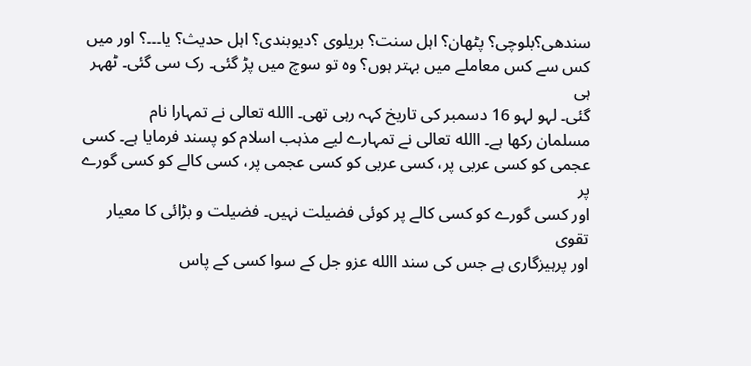سندھی؟بلوچی؟ پٹھان؟ اہل سنت؟ بریلوی ؟دیوبندی؟ اہل حدیث؟ یا۔۔۔؟ اور میں
کس سے کس معاملے میں بہتر ہوں؟ وہ تو سوچ میں پڑ گئی۔ رک سی گئی۔ ٹھہر ہی
گئی۔ لہو لہو 16 دسمبر کی تاریخ کہہ رہی تھی۔ االله تعالی نے تمہارا نام
مسلمان رکھا ہے۔ االله تعالی نے تمہارے لیے مذہب اسلام کو پسند فرمایا ہے۔ کسی
عجمی کو کسی عربی پر، کسی عربی کو کسی عجمی پر، کسی کالے کو کسی گورے پر
اور کسی گورے کو کسی کالے پر کوئی فضیلت نہیں۔ فضیلت و بڑائی کا معیار تقوی
اور پرہیزگاری ہے جس کی سند االله عزو جل کے سوا کسی کے پاس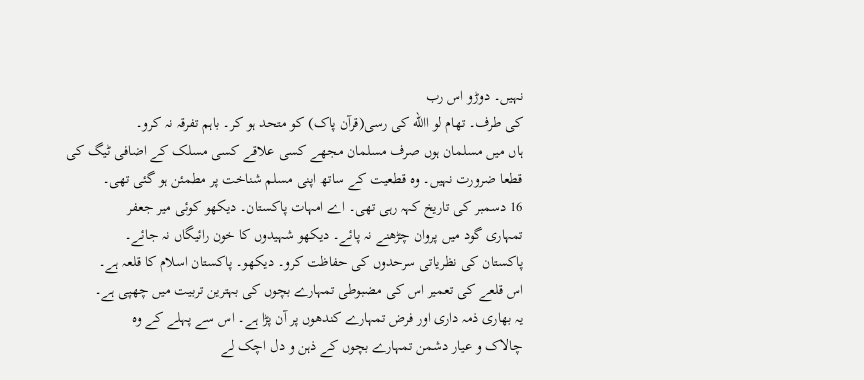نہیں۔ دوڑو اس رب
کی طرف۔ تھام لو االله کی رسی(قرآن پاک) کو متحد ہو کر۔ باہم تفرقہ نہ کرو۔
ہاں میں مسلمان ہوں صرف مسلمان مجھے کسی علاقے کسی مسلک کے اضافی ٹیگ کی
قطعا ضرورت نہیں۔ وہ قطعیت کے ساتھ اپنی مسلم شناخت پر مطمئن ہو گئی تھی۔
16 دسمبر کی تاریخ کہہ رہی تھی۔ اے امہات پاکستان۔ دیکھو کوئی میر جعفر
تمہاری گود میں پروان چڑھنے نہ پائے۔ دیکھو شہیدوں کا خون رائیگاں نہ جائے۔
پاکستان کی نظریاتی سرحدوں کی حفاظت کرو۔ دیکھو۔ پاکستان اسلام کا قلعہ ہے۔
اس قلعے کی تعمیر اس کی مضبوطی تمہارے بچوں کی بہترین تربیت میں چھپی ہے۔
یہ بھاری ذمہ داری اور فرض تمہارے کندھوں پر آن پڑا ہے۔ اس سے پہلے کے وہ
چالاک و عیار دشمن تمہارے بچوں کے ذہن و دل اچک لے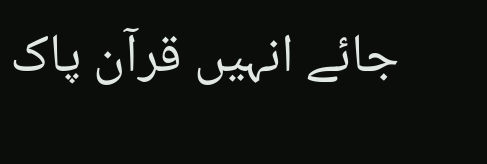جائے انہیں قرآن پاک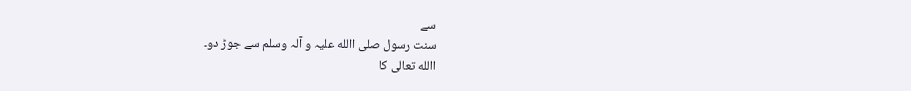سے
سنت رسول صلی االله علیہ و آلہ وسلم سے جوڑ دو۔
االله تعالی کا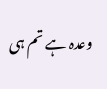وعدہ ہے تم ہی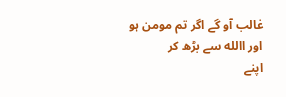غالب آو گے اگر تم مومن ہو اور االله سے بڑھ کر
اپنے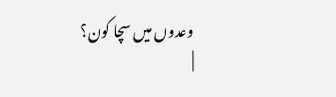وعدوں میں سچا کون؟
|